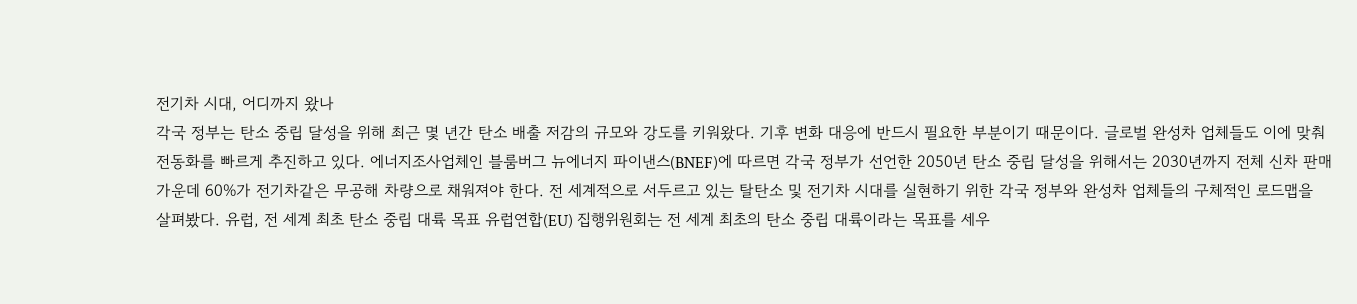전기차 시대, 어디까지 왔나
각국 정부는 탄소 중립 달성을 위해 최근 몇 년간 탄소 배출 저감의 규모와 강도를 키워왔다. 기후 변화 대응에 반드시 필요한 부분이기 때문이다. 글로벌 완성차 업체들도 이에 맞춰 전동화를 빠르게 추진하고 있다. 에너지조사업체인 블룸버그 뉴에너지 파이낸스(BNEF)에 따르면 각국 정부가 선언한 2050년 탄소 중립 달성을 위해서는 2030년까지 전체 신차 판매 가운데 60%가 전기차같은 무공해 차량으로 채워져야 한다. 전 세계적으로 서두르고 있는 탈탄소 및 전기차 시대를 실현하기 위한 각국 정부와 완성차 업체들의 구체적인 로드맵을 살펴봤다. 유럽, 전 세계 최초 탄소 중립 대륙 목표 유럽연합(EU) 집행위원회는 전 세계 최초의 탄소 중립 대륙이라는 목표를 세우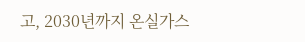고, 2030년까지 온실가스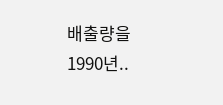배출량을 1990년..